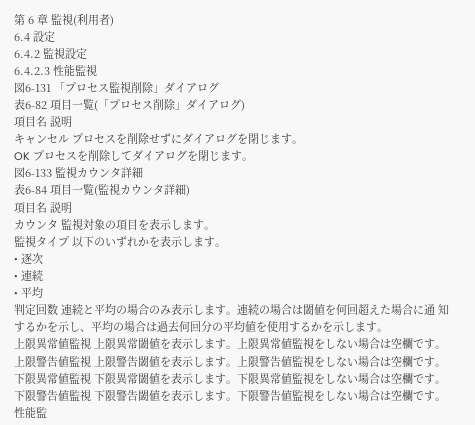第 6 章 監視(利用者)
6.4 設定
6.4.2 監視設定
6.4.2.3 性能監視
図6-131 「プロセス監視削除」ダイアログ
表6-82 項目一覧(「プロセス削除」ダイアログ)
項目名 説明
キャンセル プロセスを削除せずにダイアログを閉じます。
OK プロセスを削除してダイアログを閉じます。
図6-133 監視カウンタ詳細
表6-84 項目一覧(監視カウンタ詳細)
項目名 説明
カウンタ 監視対象の項目を表示します。
監視タイプ 以下のいずれかを表示します。
• 逐次
• 連続
• 平均
判定回数 連続と平均の場合のみ表示します。連続の場合は閾値を何回超えた場合に通 知するかを示し、平均の場合は過去何回分の平均値を使用するかを示します。
上限異常値監視 上限異常閾値を表示します。上限異常値監視をしない場合は空欄です。
上限警告値監視 上限警告閾値を表示します。上限警告値監視をしない場合は空欄です。
下限異常値監視 下限異常閾値を表示します。下限異常値監視をしない場合は空欄です。
下限警告値監視 下限警告閾値を表示します。下限警告値監視をしない場合は空欄です。
性能監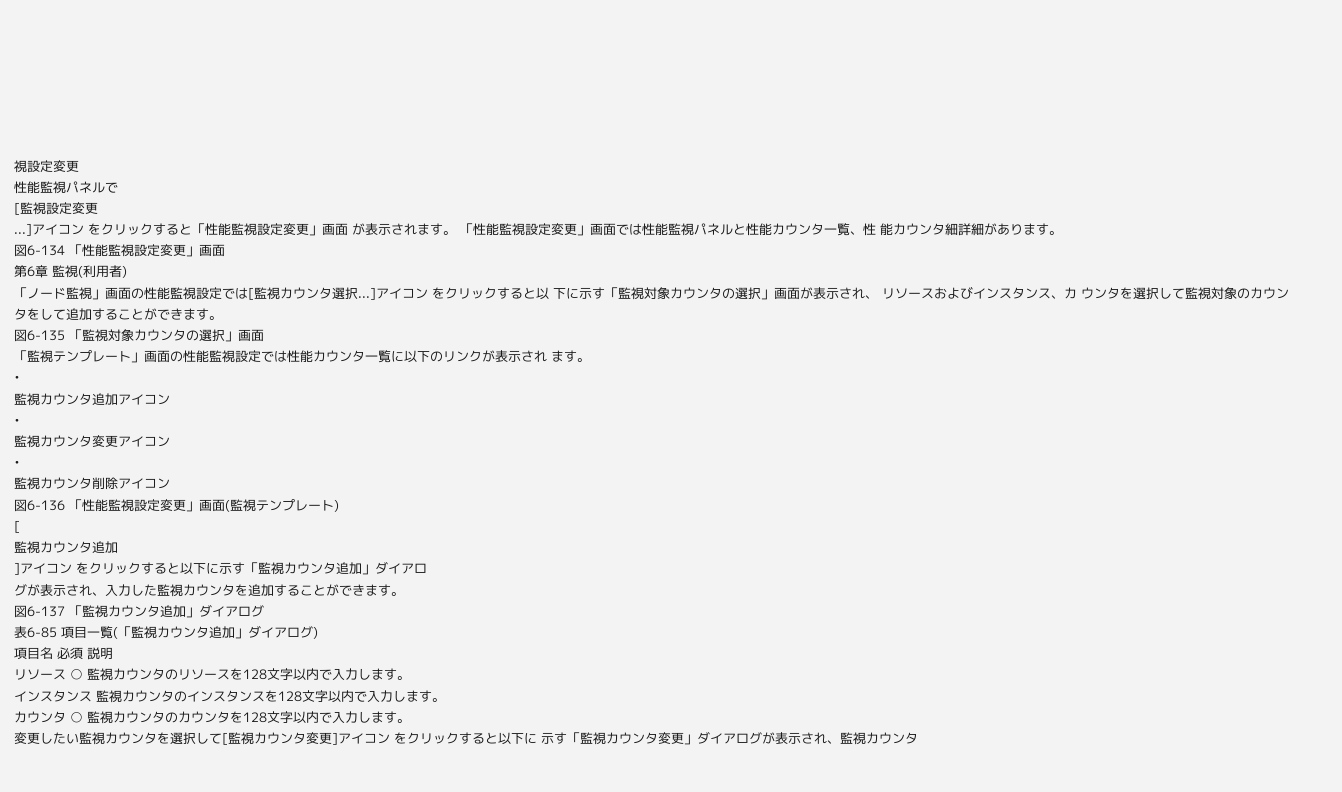視設定変更
性能監視パネルで
[監視設定変更
...]アイコン をクリックすると「性能監視設定変更」画面 が表示されます。 「性能監視設定変更」画面では性能監視パネルと性能カウンタ一覧、性 能カウンタ細詳細があります。
図6-134 「性能監視設定変更」画面
第6章 監視(利用者)
「ノード監視」画面の性能監視設定では[監視カウンタ選択...]アイコン をクリックすると以 下に示す「監視対象カウンタの選択」画面が表示され、 リソースおよびインスタンス、カ ウンタを選択して監視対象のカウンタをして追加することができます。
図6-135 「監視対象カウンタの選択」画面
「監視テンプレート」画面の性能監視設定では性能カウンタ一覧に以下のリンクが表示され ます。
•
監視カウンタ追加アイコン
•
監視カウンタ変更アイコン
•
監視カウンタ削除アイコン
図6-136 「性能監視設定変更」画面(監視テンプレート)
[
監視カウンタ追加
]アイコン をクリックすると以下に示す「監視カウンタ追加」ダイアロ
グが表示され、入力した監視カウンタを追加することができます。
図6-137 「監視カウンタ追加」ダイアログ
表6-85 項目一覧(「監視カウンタ追加」ダイアログ)
項目名 必須 説明
リソース ○ 監視カウンタのリソースを128文字以内で入力します。
インスタンス 監視カウンタのインスタンスを128文字以内で入力します。
カウンタ ○ 監視カウンタのカウンタを128文字以内で入力します。
変更したい監視カウンタを選択して[監視カウンタ変更]アイコン をクリックすると以下に 示す「監視カウンタ変更」ダイアログが表示され、監視カウンタ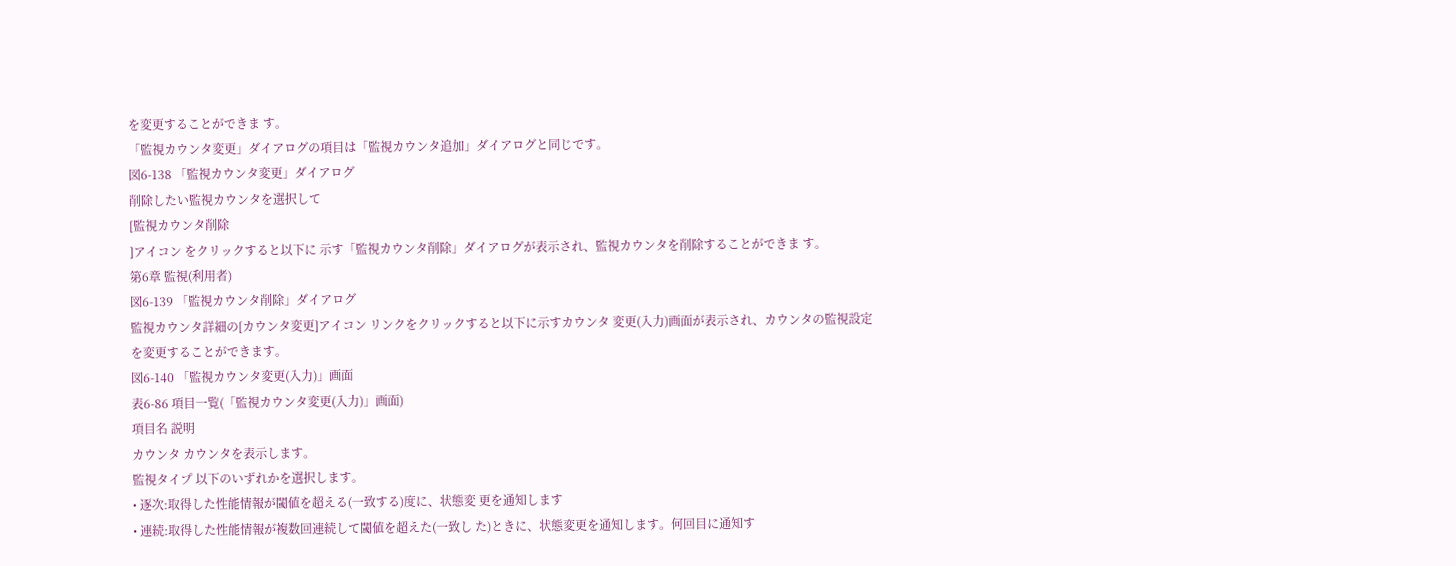を変更することができま す。
「監視カウンタ変更」ダイアログの項目は「監視カウンタ追加」ダイアログと同じです。
図6-138 「監視カウンタ変更」ダイアログ
削除したい監視カウンタを選択して
[監視カウンタ削除
]アイコン をクリックすると以下に 示す「監視カウンタ削除」ダイアログが表示され、監視カウンタを削除することができま す。
第6章 監視(利用者)
図6-139 「監視カウンタ削除」ダイアログ
監視カウンタ詳細の[カウンタ変更]アイコン リンクをクリックすると以下に示すカウンタ 変更(入力)画面が表示され、カウンタの監視設定を変更することができます。
図6-140 「監視カウンタ変更(入力)」画面
表6-86 項目一覧(「監視カウンタ変更(入力)」画面)
項目名 説明
カウンタ カウンタを表示します。
監視タイプ 以下のいずれかを選択します。
• 逐次:取得した性能情報が閾値を超える(一致する)度に、状態変 更を通知します
• 連続:取得した性能情報が複数回連続して閾値を超えた(一致し た)ときに、状態変更を通知します。何回目に通知す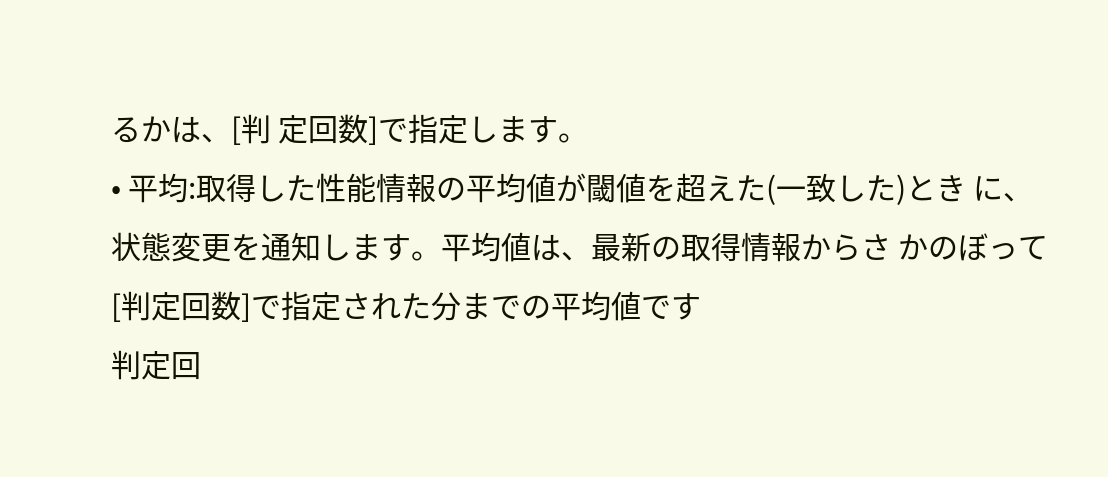るかは、[判 定回数]で指定します。
• 平均:取得した性能情報の平均値が閾値を超えた(一致した)とき に、状態変更を通知します。平均値は、最新の取得情報からさ かのぼって[判定回数]で指定された分までの平均値です
判定回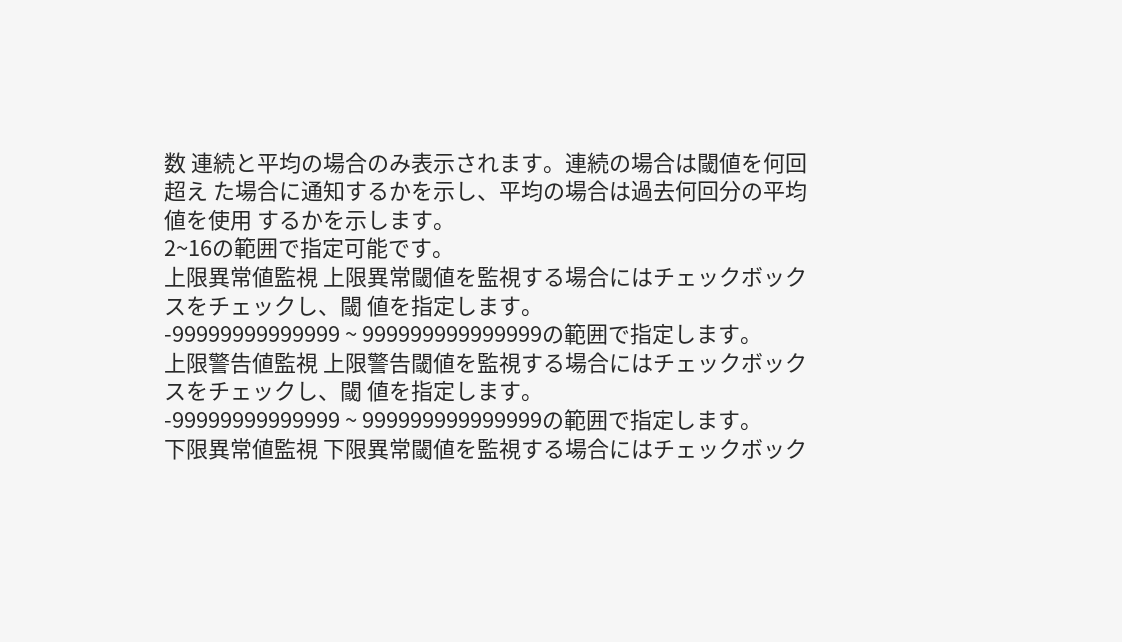数 連続と平均の場合のみ表示されます。連続の場合は閾値を何回超え た場合に通知するかを示し、平均の場合は過去何回分の平均値を使用 するかを示します。
2~16の範囲で指定可能です。
上限異常値監視 上限異常閾値を監視する場合にはチェックボックスをチェックし、閾 値を指定します。
-99999999999999 ~ 999999999999999の範囲で指定します。
上限警告値監視 上限警告閾値を監視する場合にはチェックボックスをチェックし、閾 値を指定します。
-99999999999999 ~ 999999999999999の範囲で指定します。
下限異常値監視 下限異常閾値を監視する場合にはチェックボック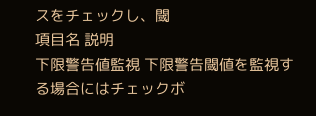スをチェックし、閾
項目名 説明
下限警告値監視 下限警告閾値を監視する場合にはチェックボ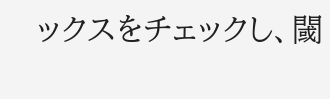ックスをチェックし、閾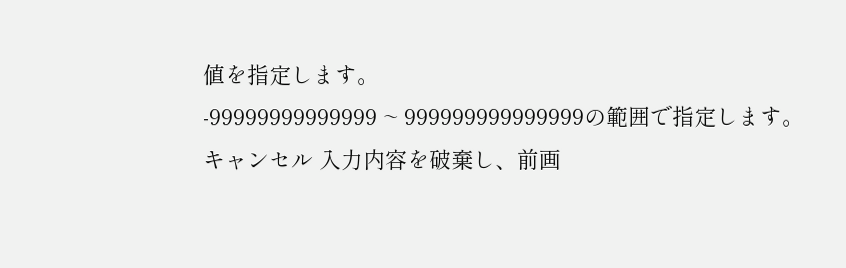値を指定します。
-99999999999999 ~ 999999999999999の範囲で指定します。
キャンセル 入力内容を破棄し、前画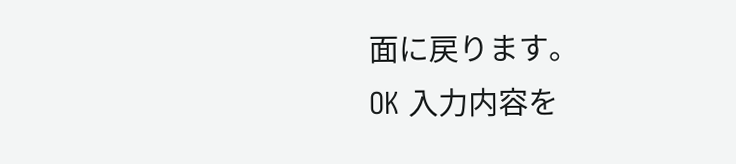面に戻ります。
OK 入力内容を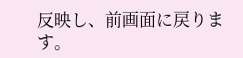反映し、前画面に戻ります。